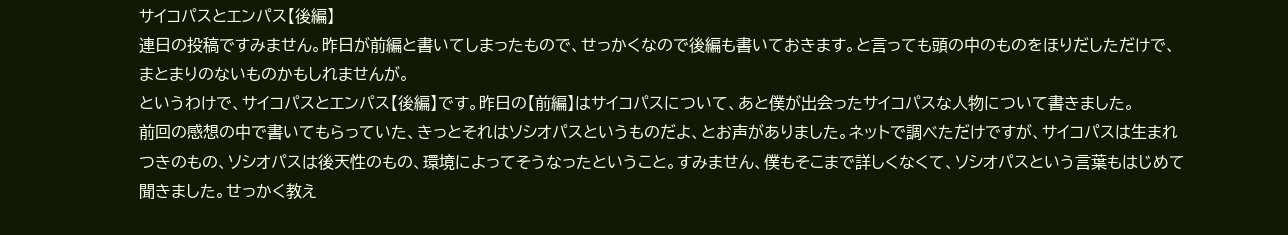サイコパスとエンパス【後編】
連日の投稿ですみません。昨日が前編と書いてしまったもので、せっかくなので後編も書いておきます。と言っても頭の中のものをほりだしただけで、まとまりのないものかもしれませんが。
というわけで、サイコパスとエンパス【後編】です。昨日の【前編】はサイコパスについて、あと僕が出会ったサイコパスな人物について書きました。
前回の感想の中で書いてもらっていた、きっとそれはソシオパスというものだよ、とお声がありました。ネットで調べただけですが、サイコパスは生まれつきのもの、ソシオパスは後天性のもの、環境によってそうなったということ。すみません、僕もそこまで詳しくなくて、ソシオパスという言葉もはじめて聞きました。せっかく教え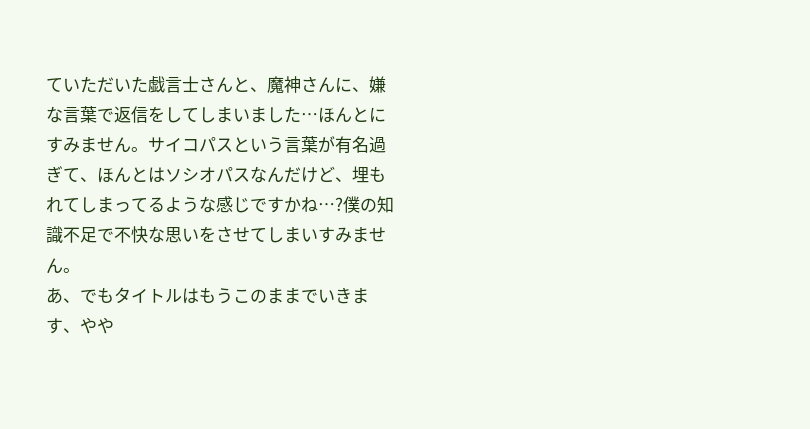ていただいた戯言士さんと、魔神さんに、嫌な言葉で返信をしてしまいました…ほんとにすみません。サイコパスという言葉が有名過ぎて、ほんとはソシオパスなんだけど、埋もれてしまってるような感じですかね…?僕の知識不足で不快な思いをさせてしまいすみません。
あ、でもタイトルはもうこのままでいきます、やや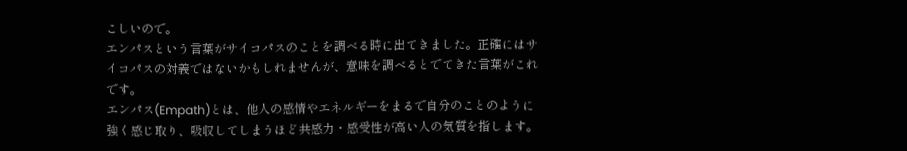こしいので。
エンパスという言葉がサイコパスのことを調べる時に出てきました。正確にはサイコパスの対義ではないかもしれませんが、意味を調べるとでてきた言葉がこれです。
エンパス(Empath)とは、他人の感情やエネルギーをまるで自分のことのように強く感じ取り、吸収してしまうほど共感力・感受性が高い人の気質を指します。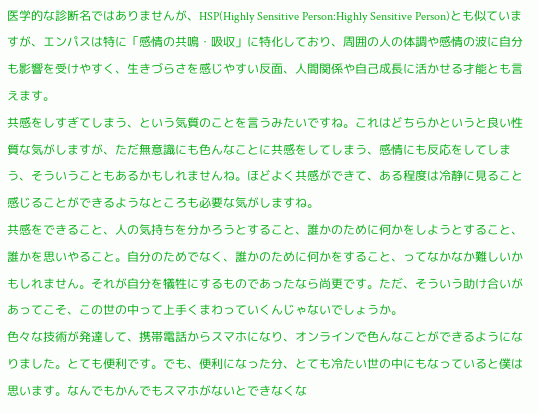医学的な診断名ではありませんが、HSP(Highly Sensitive Person:Highly Sensitive Person)とも似ていますが、エンパスは特に「感情の共鳴・吸収」に特化しており、周囲の人の体調や感情の波に自分も影響を受けやすく、生きづらさを感じやすい反面、人間関係や自己成長に活かせる才能とも言えます。
共感をしすぎてしまう、という気質のことを言うみたいですね。これはどちらかというと良い性質な気がしますが、ただ無意識にも色んなことに共感をしてしまう、感情にも反応をしてしまう、そういうこともあるかもしれませんね。ほどよく共感ができて、ある程度は冷静に見ること感じることができるようなところも必要な気がしますね。
共感をできること、人の気持ちを分かろうとすること、誰かのために何かをしようとすること、誰かを思いやること。自分のためでなく、誰かのために何かをすること、ってなかなか難しいかもしれません。それが自分を犠牲にするものであったなら尚更です。ただ、そういう助け合いがあってこそ、この世の中って上手くまわっていくんじゃないでしょうか。
色々な技術が発達して、携帯電話からスマホになり、オンラインで色んなことができるようになりました。とても便利です。でも、便利になった分、とても冷たい世の中にもなっていると僕は思います。なんでもかんでもスマホがないとできなくな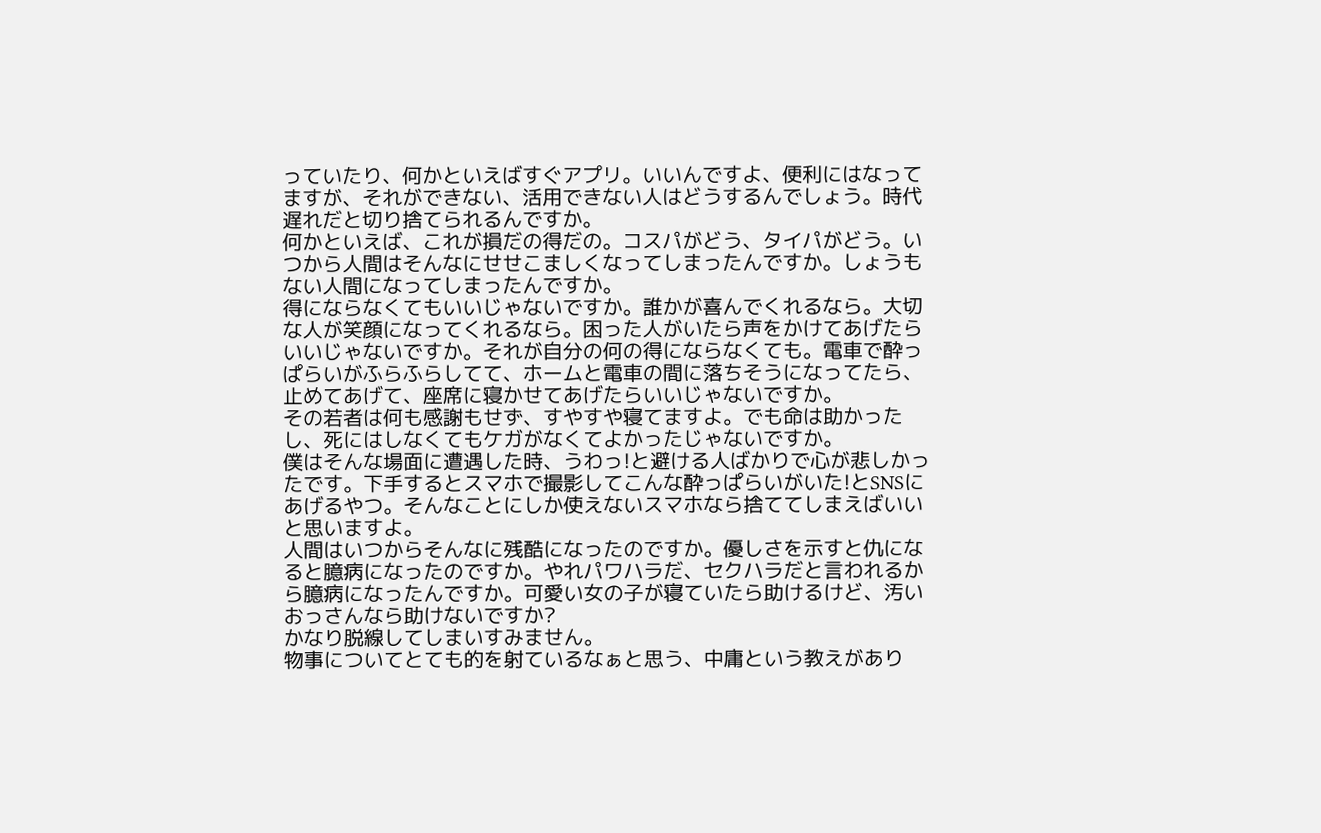っていたり、何かといえばすぐアプリ。いいんですよ、便利にはなってますが、それができない、活用できない人はどうするんでしょう。時代遅れだと切り捨てられるんですか。
何かといえば、これが損だの得だの。コスパがどう、タイパがどう。いつから人間はそんなにせせこましくなってしまったんですか。しょうもない人間になってしまったんですか。
得にならなくてもいいじゃないですか。誰かが喜んでくれるなら。大切な人が笑顔になってくれるなら。困った人がいたら声をかけてあげたらいいじゃないですか。それが自分の何の得にならなくても。電車で酔っぱらいがふらふらしてて、ホームと電車の間に落ちそうになってたら、止めてあげて、座席に寝かせてあげたらいいじゃないですか。
その若者は何も感謝もせず、すやすや寝てますよ。でも命は助かったし、死にはしなくてもケガがなくてよかったじゃないですか。
僕はそんな場面に遭遇した時、うわっ!と避ける人ばかりで心が悲しかったです。下手するとスマホで撮影してこんな酔っぱらいがいた!とSNSにあげるやつ。そんなことにしか使えないスマホなら捨ててしまえばいいと思いますよ。
人間はいつからそんなに残酷になったのですか。優しさを示すと仇になると臆病になったのですか。やれパワハラだ、セクハラだと言われるから臆病になったんですか。可愛い女の子が寝ていたら助けるけど、汚いおっさんなら助けないですか?
かなり脱線してしまいすみません。
物事についてとても的を射ているなぁと思う、中庸という教えがあり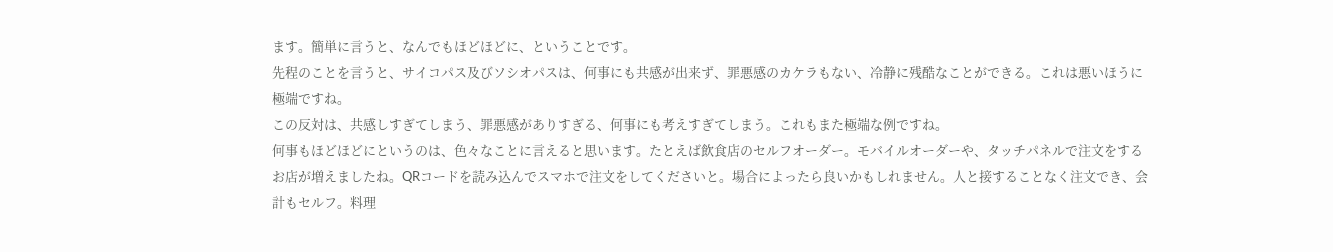ます。簡単に言うと、なんでもほどほどに、ということです。
先程のことを言うと、サイコパス及びソシオパスは、何事にも共感が出来ず、罪悪感のカケラもない、冷静に残酷なことができる。これは悪いほうに極端ですね。
この反対は、共感しすぎてしまう、罪悪感がありすぎる、何事にも考えすぎてしまう。これもまた極端な例ですね。
何事もほどほどにというのは、色々なことに言えると思います。たとえば飲食店のセルフオーダー。モバイルオーダーや、タッチパネルで注文をするお店が増えましたね。QRコードを読み込んでスマホで注文をしてくださいと。場合によったら良いかもしれません。人と接することなく注文でき、会計もセルフ。料理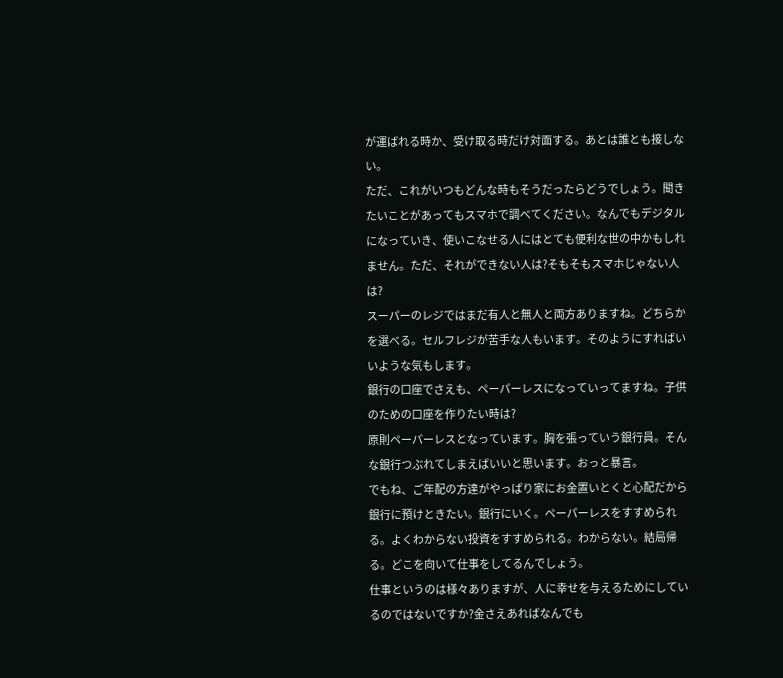が運ばれる時か、受け取る時だけ対面する。あとは誰とも接しない。
ただ、これがいつもどんな時もそうだったらどうでしょう。聞きたいことがあってもスマホで調べてください。なんでもデジタルになっていき、使いこなせる人にはとても便利な世の中かもしれません。ただ、それができない人は?そもそもスマホじゃない人は?
スーパーのレジではまだ有人と無人と両方ありますね。どちらかを選べる。セルフレジが苦手な人もいます。そのようにすればいいような気もします。
銀行の口座でさえも、ペーパーレスになっていってますね。子供のための口座を作りたい時は?
原則ペーパーレスとなっています。胸を張っていう銀行員。そんな銀行つぶれてしまえばいいと思います。おっと暴言。
でもね、ご年配の方達がやっぱり家にお金置いとくと心配だから銀行に預けときたい。銀行にいく。ペーパーレスをすすめられる。よくわからない投資をすすめられる。わからない。結局帰る。どこを向いて仕事をしてるんでしょう。
仕事というのは様々ありますが、人に幸せを与えるためにしているのではないですか?金さえあればなんでも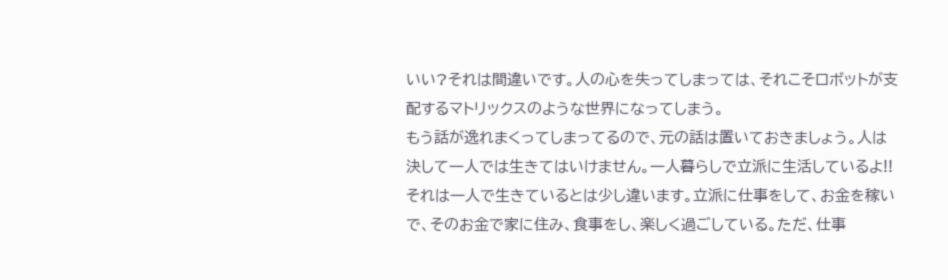いい?それは間違いです。人の心を失ってしまっては、それこそロボットが支配するマトリックスのような世界になってしまう。
もう話が逸れまくってしまってるので、元の話は置いておきましょう。人は決して一人では生きてはいけません。一人暮らしで立派に生活しているよ!!それは一人で生きているとは少し違います。立派に仕事をして、お金を稼いで、そのお金で家に住み、食事をし、楽しく過ごしている。ただ、仕事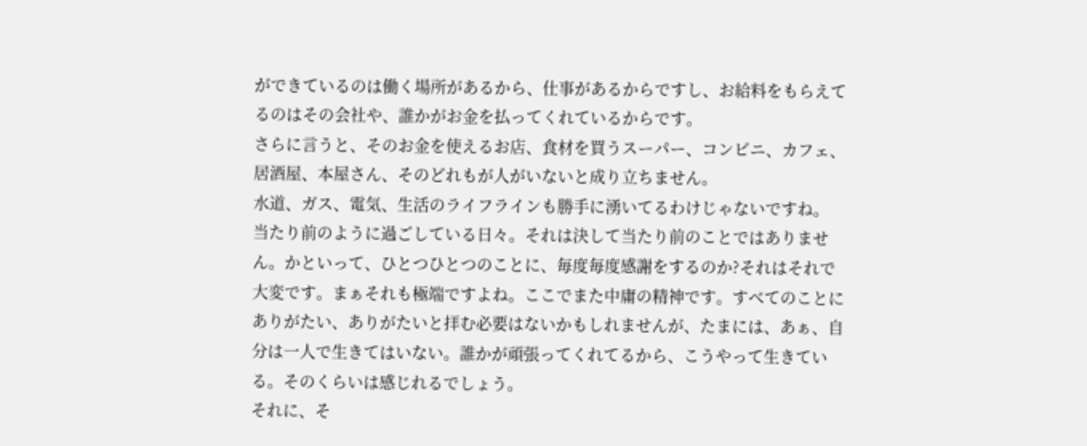ができているのは働く場所があるから、仕事があるからですし、お給料をもらえてるのはその会社や、誰かがお金を払ってくれているからです。
さらに言うと、そのお金を使えるお店、食材を買うスーパー、コンビニ、カフェ、居酒屋、本屋さん、そのどれもが人がいないと成り立ちません。
水道、ガス、電気、生活のライフラインも勝手に湧いてるわけじゃないですね。
当たり前のように過ごしている日々。それは決して当たり前のことではありません。かといって、ひとつひとつのことに、毎度毎度感謝をするのか?それはそれで大変です。まぁそれも極端ですよね。ここでまた中庸の精神です。すべてのことにありがたい、ありがたいと拝む必要はないかもしれませんが、たまには、あぁ、自分は一人で生きてはいない。誰かが頑張ってくれてるから、こうやって生きている。そのくらいは感じれるでしょう。
それに、そ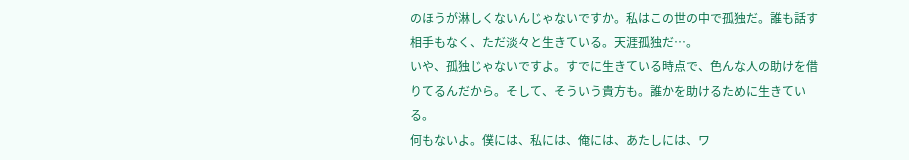のほうが淋しくないんじゃないですか。私はこの世の中で孤独だ。誰も話す相手もなく、ただ淡々と生きている。天涯孤独だ…。
いや、孤独じゃないですよ。すでに生きている時点で、色んな人の助けを借りてるんだから。そして、そういう貴方も。誰かを助けるために生きている。
何もないよ。僕には、私には、俺には、あたしには、ワ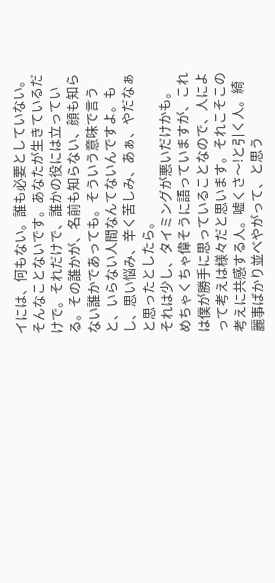イには、何もない。誰も必要としていない。
そんなことないです。あなたが生きているだけで。それだけで、誰かの役には立っている。その誰かが、名前も知らない、顔も知らない誰かであっても。そういう意味で言うと、いらない人間なんてないんですよ。もし、思い悩み、辛く苦しみ、あぁ、やだなぁと思ったとしたら。
それは少し、タイミングが悪いだけかも。
めちゃくちゃ偉そうに語っていますが、これは僕が勝手に思っていることなので、人によって考えは様々だと思います。それこそこの考えに共感する人。嘘くさ〜!と引く人。綺麗事ばかり並べやがって、と思う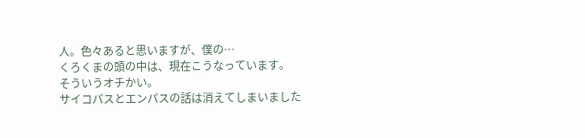人。色々あると思いますが、僕の…
くろくまの頭の中は、現在こうなっています。
そういうオチかい。
サイコパスとエンパスの話は消えてしまいました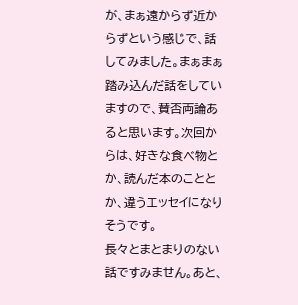が、まぁ遠からず近からずという感じで、話してみました。まぁまぁ踏み込んだ話をしていますので、賛否両論あると思います。次回からは、好きな食べ物とか、読んだ本のこととか、違うエッセイになりそうです。
長々とまとまりのない話ですみません。あと、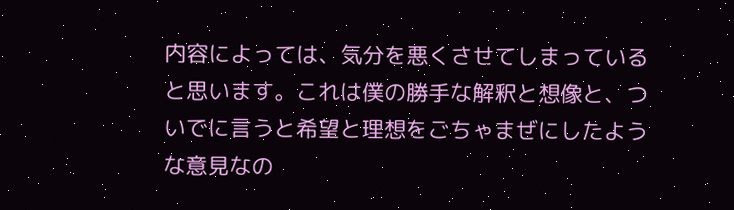内容によっては、気分を悪くさせてしまっていると思います。これは僕の勝手な解釈と想像と、ついでに言うと希望と理想をごちゃまぜにしたような意見なの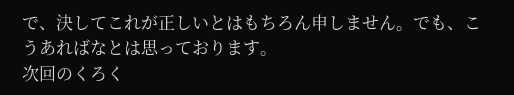で、決してこれが正しいとはもちろん申しません。でも、こうあればなとは思っております。
次回のくろく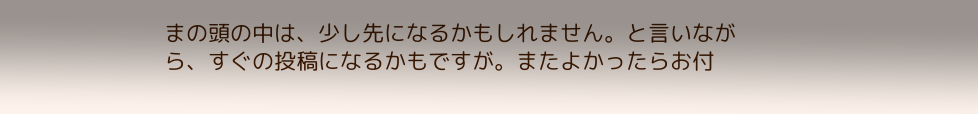まの頭の中は、少し先になるかもしれません。と言いながら、すぐの投稿になるかもですが。またよかったらお付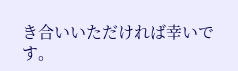き合いいただければ幸いです。